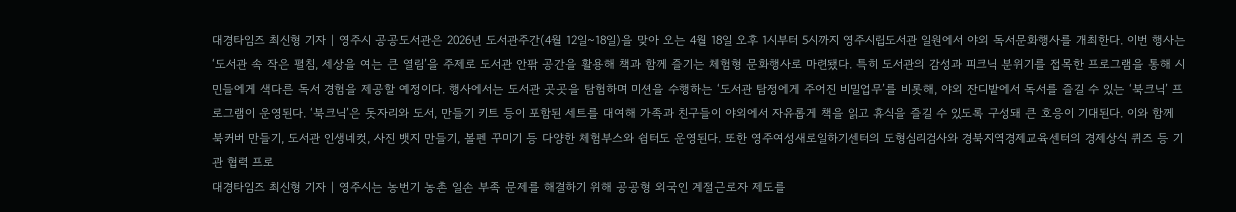대경타임즈 최신형 기자 | 영주시 공공도서관은 2026년 도서관주간(4월 12일~18일)을 맞아 오는 4월 18일 오후 1시부터 5시까지 영주시립도서관 일원에서 야외 독서문화행사를 개최한다. 이번 행사는 ‘도서관 속 작은 펼침, 세상을 여는 큰 열림’을 주제로 도서관 안팎 공간을 활용해 책과 함께 즐기는 체험형 문화행사로 마련됐다. 특히 도서관의 감성과 피크닉 분위기를 접목한 프로그램을 통해 시민들에게 색다른 독서 경험을 제공할 예정이다. 행사에서는 도서관 곳곳을 탐험하며 미션을 수행하는 ‘도서관 탐정에게 주어진 비밀업무’를 비롯해, 야외 잔디밭에서 독서를 즐길 수 있는 ‘북크닉’ 프로그램이 운영된다. ‘북크닉’은 돗자리와 도서, 만들기 키트 등이 포함된 세트를 대여해 가족과 친구들이 야외에서 자유롭게 책을 읽고 휴식을 즐길 수 있도록 구성돼 큰 호응이 기대된다. 이와 함께 북커버 만들기, 도서관 인생네컷, 사진 뱃지 만들기, 볼펜 꾸미기 등 다양한 체험부스와 쉼터도 운영된다. 또한 영주여성새로일하기센터의 도형심리검사와 경북지역경제교육센터의 경제상식 퀴즈 등 기관 협력 프로
대경타임즈 최신형 기자 | 영주시는 농번기 농촌 일손 부족 문제를 해결하기 위해 공공형 외국인 계절근로자 제도를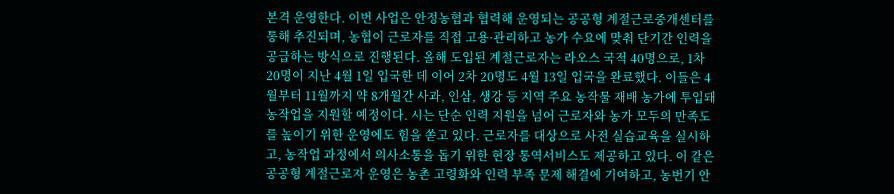본격 운영한다. 이번 사업은 안정농협과 협력해 운영되는 공공형 계절근로중개센터를 통해 추진되며, 농협이 근로자를 직접 고용·관리하고 농가 수요에 맞춰 단기간 인력을 공급하는 방식으로 진행된다. 올해 도입된 계절근로자는 라오스 국적 40명으로, 1차 20명이 지난 4월 1일 입국한 데 이어 2차 20명도 4월 13일 입국을 완료했다. 이들은 4월부터 11월까지 약 8개월간 사과, 인삼, 생강 등 지역 주요 농작물 재배 농가에 투입돼 농작업을 지원할 예정이다. 시는 단순 인력 지원을 넘어 근로자와 농가 모두의 만족도를 높이기 위한 운영에도 힘을 쏟고 있다. 근로자를 대상으로 사전 실습교육을 실시하고, 농작업 과정에서 의사소통을 돕기 위한 현장 통역서비스도 제공하고 있다. 이 같은 공공형 계절근로자 운영은 농촌 고령화와 인력 부족 문제 해결에 기여하고, 농번기 안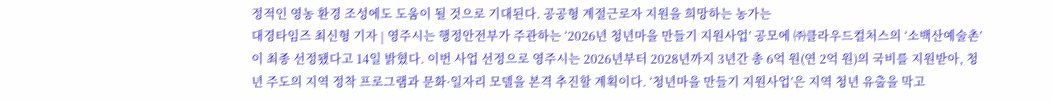정적인 영농 환경 조성에도 도움이 될 것으로 기대된다. 공공형 계절근로자 지원을 희망하는 농가는
대경타임즈 최신형 기자 | 영주시는 행정안전부가 주관하는 ‘2026년 청년마을 만들기 지원사업’ 공모에 ㈜클라우드컬처스의 ‘소백산예술촌’이 최종 선정됐다고 14일 밝혔다. 이번 사업 선정으로 영주시는 2026년부터 2028년까지 3년간 총 6억 원(연 2억 원)의 국비를 지원받아, 청년 주도의 지역 정착 프로그램과 문화·일자리 모델을 본격 추진할 계획이다. ‘청년마을 만들기 지원사업’은 지역 청년 유출을 막고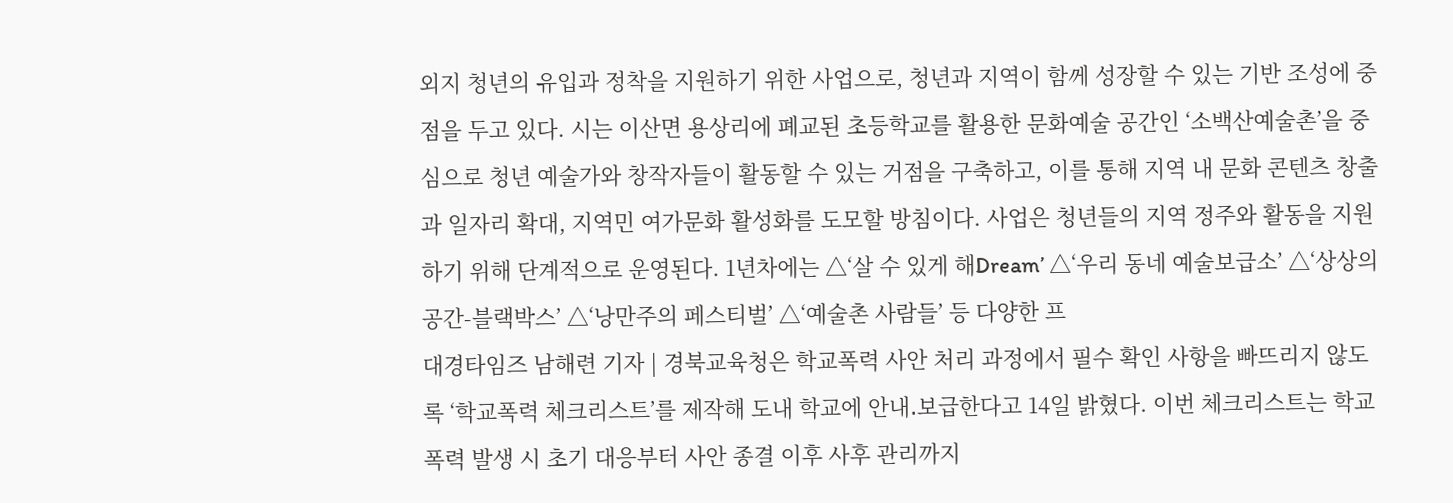외지 청년의 유입과 정착을 지원하기 위한 사업으로, 청년과 지역이 함께 성장할 수 있는 기반 조성에 중점을 두고 있다. 시는 이산면 용상리에 폐교된 초등학교를 활용한 문화예술 공간인 ‘소백산예술촌’을 중심으로 청년 예술가와 창작자들이 활동할 수 있는 거점을 구축하고, 이를 통해 지역 내 문화 콘텐츠 창출과 일자리 확대, 지역민 여가문화 활성화를 도모할 방침이다. 사업은 청년들의 지역 정주와 활동을 지원하기 위해 단계적으로 운영된다. 1년차에는 △‘살 수 있게 해Dream’ △‘우리 동네 예술보급소’ △‘상상의 공간-블랙박스’ △‘낭만주의 페스티벌’ △‘예술촌 사람들’ 등 다양한 프
대경타임즈 남해련 기자 | 경북교육청은 학교폭력 사안 처리 과정에서 필수 확인 사항을 빠뜨리지 않도록 ‘학교폭력 체크리스트’를 제작해 도내 학교에 안내․보급한다고 14일 밝혔다. 이번 체크리스트는 학교폭력 발생 시 초기 대응부터 사안 종결 이후 사후 관리까지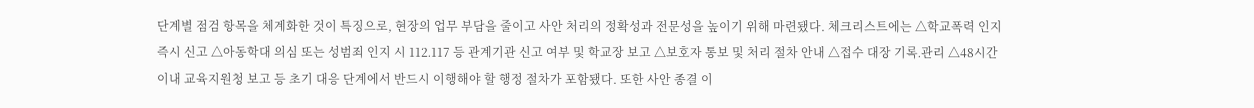단계별 점검 항목을 체계화한 것이 특징으로, 현장의 업무 부담을 줄이고 사안 처리의 정확성과 전문성을 높이기 위해 마련됐다. 체크리스트에는 △학교폭력 인지 즉시 신고 △아동학대 의심 또는 성범죄 인지 시 112․117 등 관계기관 신고 여부 및 학교장 보고 △보호자 통보 및 처리 절차 안내 △접수 대장 기록․관리 △48시간 이내 교육지원청 보고 등 초기 대응 단계에서 반드시 이행해야 할 행정 절차가 포함됐다. 또한 사안 종결 이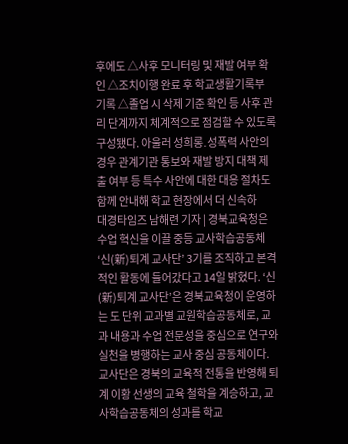후에도 △사후 모니터링 및 재발 여부 확인 △조치이행 완료 후 학교생활기록부 기록 △졸업 시 삭제 기준 확인 등 사후 관리 단계까지 체계적으로 점검할 수 있도록 구성됐다. 아울러 성희롱․성폭력 사안의 경우 관계기관 통보와 재발 방지 대책 제출 여부 등 특수 사안에 대한 대응 절차도 함께 안내해 학교 현장에서 더 신속하
대경타임즈 남해련 기자 | 경북교육청은 수업 혁신을 이끌 중등 교사학습공동체 ‘신(新)퇴계 교사단’ 3기를 조직하고 본격적인 활동에 들어갔다고 14일 밝혔다. ‘신(新)퇴계 교사단’은 경북교육청이 운영하는 도 단위 교과별 교원학습공동체로, 교과 내용과 수업 전문성을 중심으로 연구와 실천을 병행하는 교사 중심 공동체이다. 교사단은 경북의 교육적 전통을 반영해 퇴계 이황 선생의 교육 철학을 계승하고, 교사학습공동체의 성과를 학교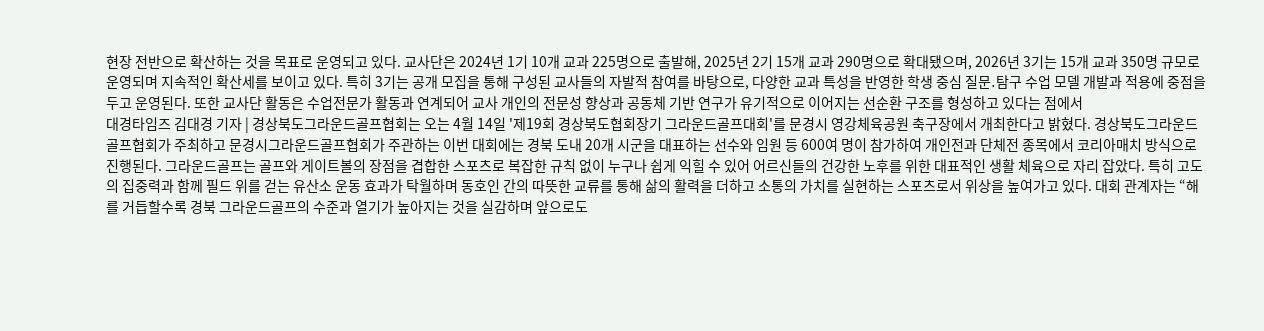현장 전반으로 확산하는 것을 목표로 운영되고 있다. 교사단은 2024년 1기 10개 교과 225명으로 출발해, 2025년 2기 15개 교과 290명으로 확대됐으며, 2026년 3기는 15개 교과 350명 규모로 운영되며 지속적인 확산세를 보이고 있다. 특히 3기는 공개 모집을 통해 구성된 교사들의 자발적 참여를 바탕으로, 다양한 교과 특성을 반영한 학생 중심 질문․탐구 수업 모델 개발과 적용에 중점을 두고 운영된다. 또한 교사단 활동은 수업전문가 활동과 연계되어 교사 개인의 전문성 향상과 공동체 기반 연구가 유기적으로 이어지는 선순환 구조를 형성하고 있다는 점에서
대경타임즈 김대경 기자 | 경상북도그라운드골프협회는 오는 4월 14일 '제19회 경상북도협회장기 그라운드골프대회'를 문경시 영강체육공원 축구장에서 개최한다고 밝혔다. 경상북도그라운드골프협회가 주최하고 문경시그라운드골프협회가 주관하는 이번 대회에는 경북 도내 20개 시군을 대표하는 선수와 임원 등 600여 명이 참가하여 개인전과 단체전 종목에서 코리아매치 방식으로 진행된다. 그라운드골프는 골프와 게이트볼의 장점을 겹합한 스포츠로 복잡한 규칙 없이 누구나 쉽게 익힐 수 있어 어르신들의 건강한 노후를 위한 대표적인 생활 체육으로 자리 잡았다. 특히 고도의 집중력과 함께 필드 위를 걷는 유산소 운동 효과가 탁월하며 동호인 간의 따뜻한 교류를 통해 삶의 활력을 더하고 소통의 가치를 실현하는 스포츠로서 위상을 높여가고 있다. 대회 관계자는 “해를 거듭할수록 경북 그라운드골프의 수준과 열기가 높아지는 것을 실감하며 앞으로도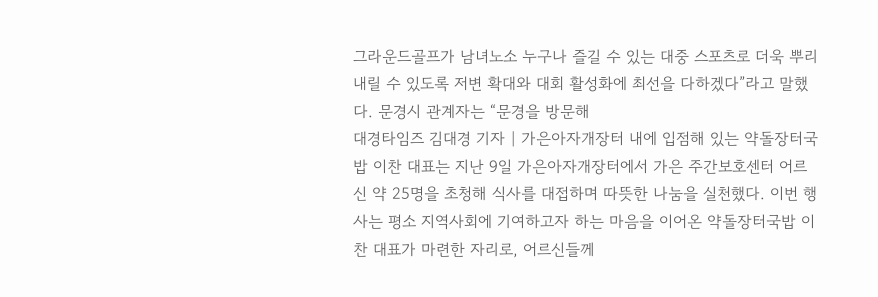그라운드골프가 남녀노소 누구나 즐길 수 있는 대중 스포츠로 더욱 뿌리내릴 수 있도록 저변 확대와 대회 활성화에 최선을 다하겠다”라고 말했다. 문경시 관계자는 “문경을 방문해
대경타임즈 김대경 기자 | 가은아자개장터 내에 입점해 있는 약돌장터국밥 이찬 대표는 지난 9일 가은아자개장터에서 가은 주간보호센터 어르신 약 25명을 초청해 식사를 대접하며 따뜻한 나눔을 실천했다. 이번 행사는 평소 지역사회에 기여하고자 하는 마음을 이어온 약돌장터국밥 이찬 대표가 마련한 자리로, 어르신들께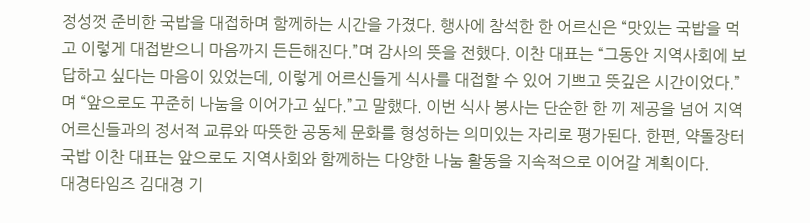정성껏 준비한 국밥을 대접하며 함께하는 시간을 가졌다. 행사에 참석한 한 어르신은 “맛있는 국밥을 먹고 이렇게 대접받으니 마음까지 든든해진다.”며 감사의 뜻을 전했다. 이찬 대표는 “그동안 지역사회에 보답하고 싶다는 마음이 있었는데, 이렇게 어르신들게 식사를 대접할 수 있어 기쁘고 뜻깊은 시간이었다.”며 “앞으로도 꾸준히 나눔을 이어가고 싶다.”고 말했다. 이번 식사 봉사는 단순한 한 끼 제공을 넘어 지역 어르신들과의 정서적 교류와 따뜻한 공동체 문화를 형성하는 의미있는 자리로 평가된다. 한편, 약돌장터국밥 이찬 대표는 앞으로도 지역사회와 함께하는 다양한 나눔 활동을 지속적으로 이어갈 계획이다.
대경타임즈 김대경 기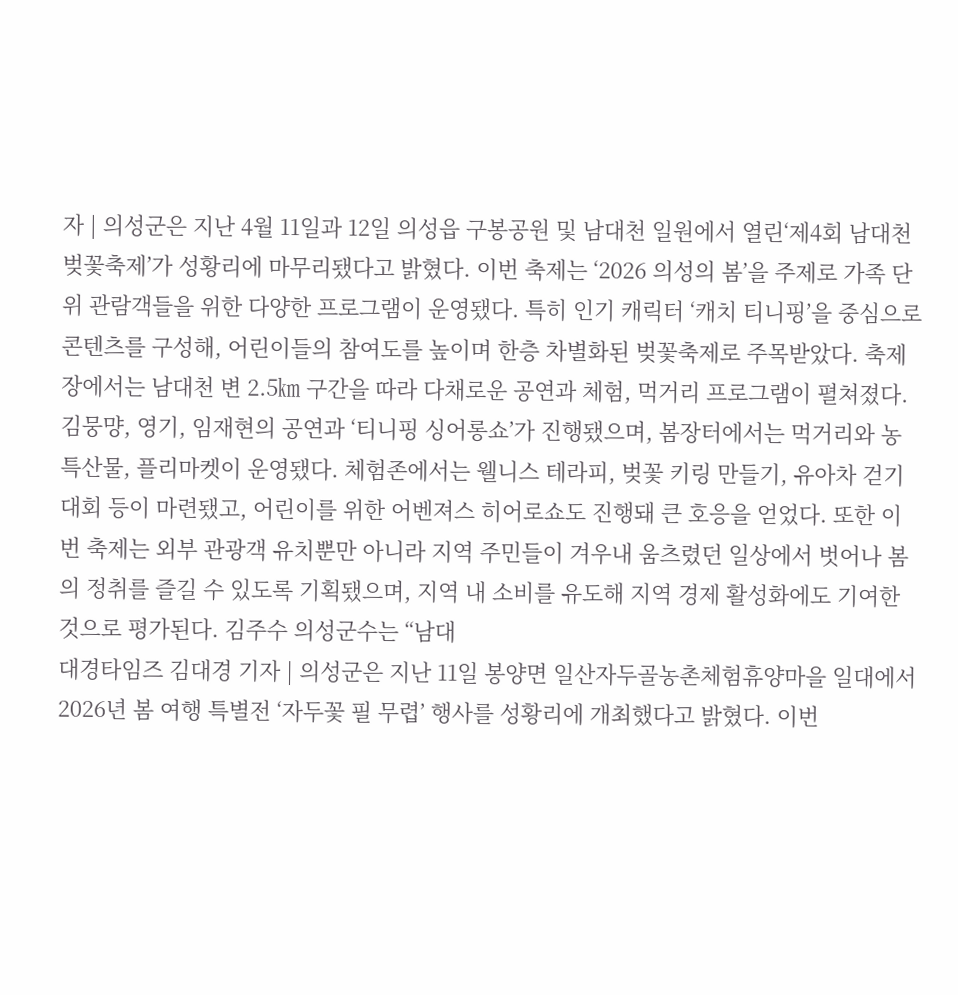자 | 의성군은 지난 4월 11일과 12일 의성읍 구봉공원 및 남대천 일원에서 열린‘제4회 남대천 벚꽃축제’가 성황리에 마무리됐다고 밝혔다. 이번 축제는 ‘2026 의성의 봄’을 주제로 가족 단위 관람객들을 위한 다양한 프로그램이 운영됐다. 특히 인기 캐릭터 ‘캐치 티니핑’을 중심으로 콘텐츠를 구성해, 어린이들의 참여도를 높이며 한층 차별화된 벚꽃축제로 주목받았다. 축제장에서는 남대천 변 2.5㎞ 구간을 따라 다채로운 공연과 체험, 먹거리 프로그램이 펼쳐졌다. 김뭉먕, 영기, 임재현의 공연과 ‘티니핑 싱어롱쇼’가 진행됐으며, 봄장터에서는 먹거리와 농특산물, 플리마켓이 운영됐다. 체험존에서는 웰니스 테라피, 벚꽃 키링 만들기, 유아차 걷기대회 등이 마련됐고, 어린이를 위한 어벤져스 히어로쇼도 진행돼 큰 호응을 얻었다. 또한 이번 축제는 외부 관광객 유치뿐만 아니라 지역 주민들이 겨우내 움츠렸던 일상에서 벗어나 봄의 정취를 즐길 수 있도록 기획됐으며, 지역 내 소비를 유도해 지역 경제 활성화에도 기여한 것으로 평가된다. 김주수 의성군수는 “남대
대경타임즈 김대경 기자 | 의성군은 지난 11일 봉양면 일산자두골농촌체험휴양마을 일대에서 2026년 봄 여행 특별전 ‘자두꽃 필 무렵’ 행사를 성황리에 개최했다고 밝혔다. 이번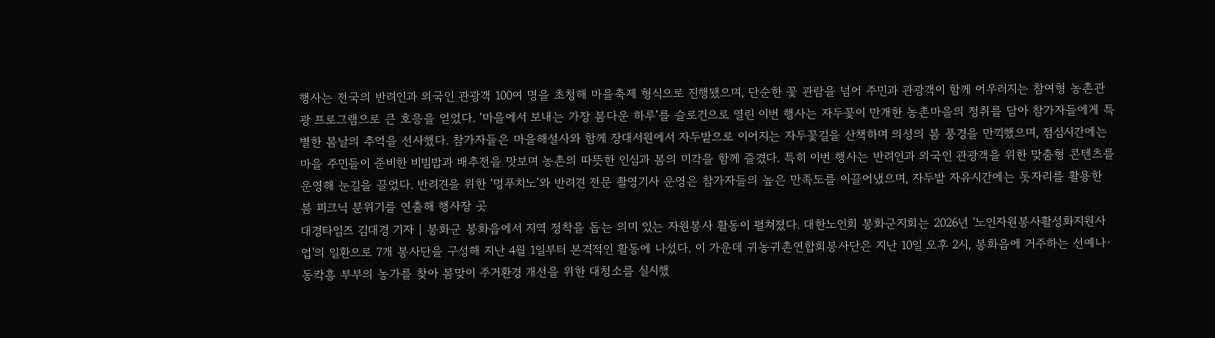행사는 전국의 반려인과 외국인 관광객 100여 명을 초청해 마을축제 형식으로 진행됐으며, 단순한 꽃 관람을 넘어 주민과 관광객이 함께 어우러지는 참여형 농촌관광 프로그램으로 큰 호응을 얻었다. ‘마을에서 보내는 가장 봄다운 하루’를 슬로건으로 열린 이번 행사는 자두꽃이 만개한 농촌마을의 정취를 담아 참가자들에게 특별한 봄날의 추억을 선사했다. 참가자들은 마을해설사와 함께 장대서원에서 자두밭으로 이어지는 자두꽃길을 산책하며 의성의 봄 풍경을 만끽했으며, 점심시간에는 마을 주민들이 준비한 비빔밥과 배추전을 맛보며 농촌의 따뜻한 인심과 봄의 미각을 함께 즐겼다. 특히 이번 행사는 반려인과 외국인 관광객을 위한 맞춤형 콘텐츠를 운영해 눈길을 끌었다. 반려견을 위한 ‘멍푸치노’와 반려견 전문 촬영기사 운영은 참가자들의 높은 만족도를 이끌어냈으며, 자두밭 자유시간에는 돗자리를 활용한 봄 피크닉 분위기를 연출해 행사장 곳
대경타임즈 김대경 기자 | 봉화군 봉화읍에서 지역 정착을 돕는 의미 있는 자원봉사 활동이 펼쳐졌다. 대한노인회 봉화군지회는 2026년 '노인자원봉사활성화지원사업'의 일환으로 7개 봉사단을 구성해 지난 4월 1일부터 본격적인 활동에 나섰다. 이 가운데 귀농귀촌연합회봉사단은 지난 10일 오후 2시, 봉화읍에 거주하는 선예나·동칵흥 부부의 농가를 찾아 봄맞이 주거환경 개선을 위한 대청소를 실시했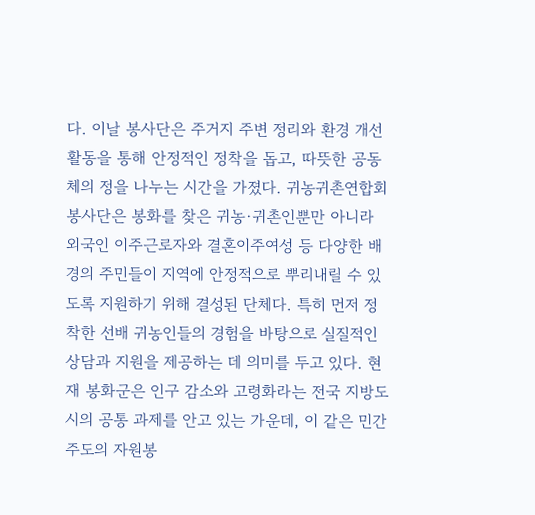다. 이날 봉사단은 주거지 주변 정리와 환경 개선 활동을 통해 안정적인 정착을 돕고, 따뜻한 공동체의 정을 나누는 시간을 가졌다. 귀농귀촌연합회봉사단은 봉화를 찾은 귀농·귀촌인뿐만 아니라 외국인 이주근로자와 결혼이주여성 등 다양한 배경의 주민들이 지역에 안정적으로 뿌리내릴 수 있도록 지원하기 위해 결성된 단체다. 특히 먼저 정착한 선배 귀농인들의 경험을 바탕으로 실질적인 상담과 지원을 제공하는 데 의미를 두고 있다. 현재 봉화군은 인구 감소와 고령화라는 전국 지방도시의 공통 과제를 안고 있는 가운데, 이 같은 민간 주도의 자원봉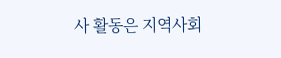사 활동은 지역사회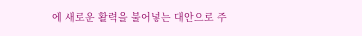에 새로운 활력을 불어넣는 대안으로 주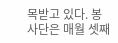목받고 있다. 봉사단은 매월 셋째